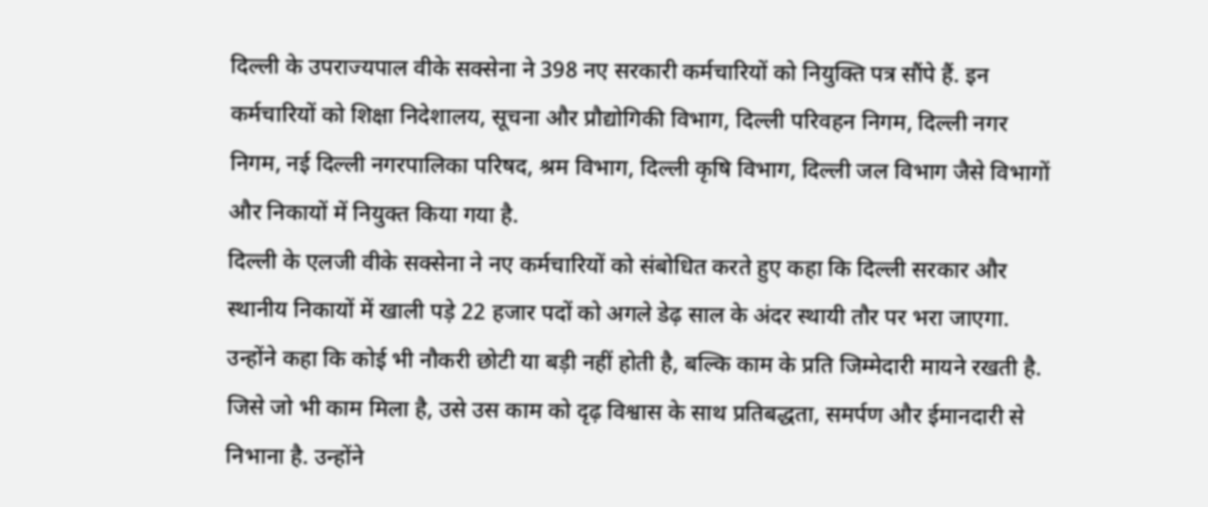दिल्ली के उपराज्यपाल वीके सक्सेना ने 398 नए सरकारी कर्मचारियों को नियुक्ति पत्र सौंपे हैं. इन कर्मचारियों को शिक्षा निदेशालय, सूचना और प्रौद्योगिकी विभाग, दिल्ली परिवहन निगम, दिल्ली नगर निगम, नई दिल्ली नगरपालिका परिषद, श्रम विभाग, दिल्ली कृषि विभाग, दिल्ली जल विभाग जैसे विभागों और निकायों में नियुक्त किया गया है.
दिल्ली के एलजी वीके सक्सेना ने नए कर्मचारियों को संबोधित करते हुए कहा कि दिल्ली सरकार और स्थानीय निकायों में खाली पड़े 22 हजार पदों को अगले डेढ़ साल के अंदर स्थायी तौर पर भरा जाएगा.
उन्होंने कहा कि कोई भी नौकरी छोटी या बड़ी नहीं होती है, बल्कि काम के प्रति जिम्मेदारी मायने रखती है. जिसे जो भी काम मिला है, उसे उस काम को दृढ़ विश्वास के साथ प्रतिबद्धता, समर्पण और ईमानदारी से निभाना है. उन्होंने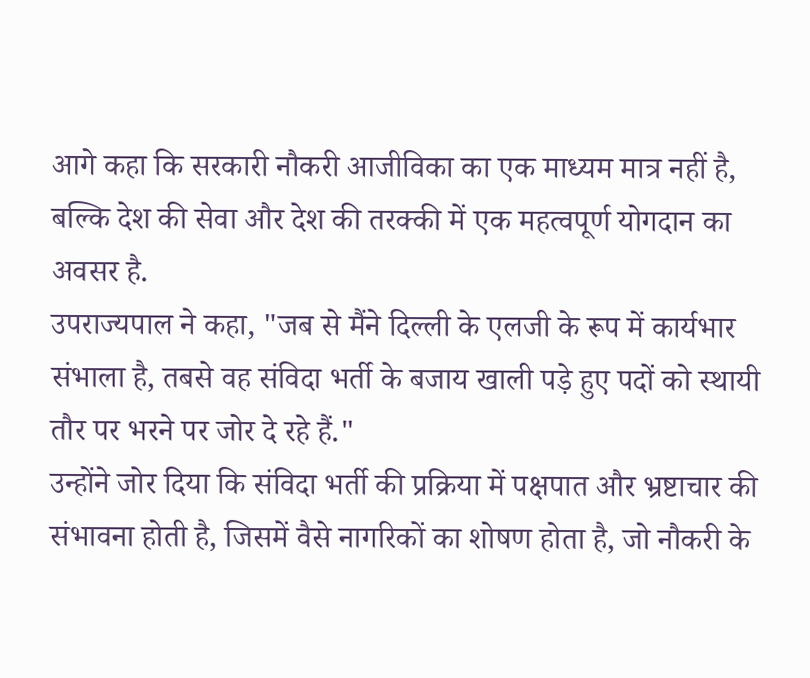आगे कहा कि सरकारी नौकरी आजीविका का एक माध्यम मात्र नहीं है, बल्कि देश की सेवा और देश की तरक्की में एक महत्वपूर्ण योगदान का अवसर है.
उपराज्यपाल ने कहा, "जब से मैंने दिल्ली के एलजी के रूप में कार्यभार संभाला है, तबसे वह संविदा भर्ती के बजाय खाली पड़े हुए पदों को स्थायी तौर पर भरने पर जोर दे रहे हैं."
उन्होंने जोर दिया कि संविदा भर्ती की प्रक्रिया में पक्षपात और भ्रष्टाचार की संभावना होती है, जिसमें वैसे नागरिकों का शोषण होता है, जो नौकरी के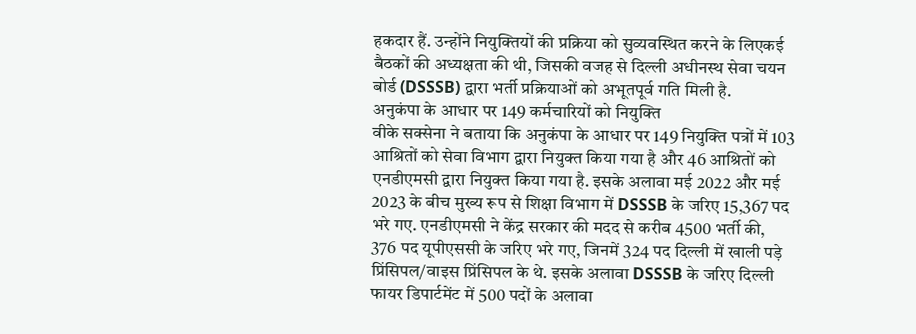हकदार हैं. उन्होंने नियुक्तियों की प्रक्रिया को सुव्यवस्थित करने के लिएकई बैठकों की अध्यक्षता की थी, जिसकी वजह से दिल्ली अधीनस्थ सेवा चयन बोर्ड (DSSSB) द्वारा भर्ती प्रक्रियाओं को अभूतपूर्व गति मिली है.
अनुकंपा के आधार पर 149 कर्मचारियों को नियुक्ति
वीके सक्सेना ने बताया कि अनुकंपा के आधार पर 149 नियुक्ति पत्रों में 103 आश्रितों को सेवा विभाग द्वारा नियुक्त किया गया है और 46 आश्रितों को एनडीएमसी द्वारा नियुक्त किया गया है. इसके अलावा मई 2022 और मई 2023 के बीच मुख्य रूप से शिक्षा विभाग में DSSSB के जरिए 15,367 पद भरे गए. एनडीएमसी ने केंद्र सरकार की मदद से करीब 4500 भर्ती की, 376 पद यूपीएससी के जरिए भरे गए, जिनमें 324 पद दिल्ली में खाली पड़े प्रिंसिपल/वाइस प्रिंसिपल के थे. इसके अलावा DSSSB के जरिए दिल्ली फायर डिपार्टमेंट में 500 पदों के अलावा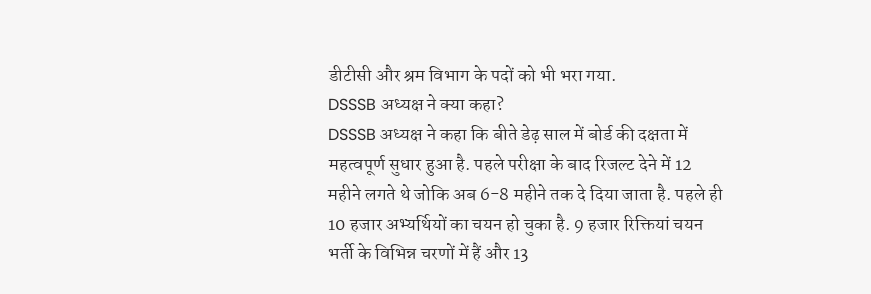डीटीसी और श्रम विभाग के पदों को भी भरा गया.
DSSSB अध्यक्ष ने क्या कहा?
DSSSB अध्यक्ष ने कहा कि बीते डेढ़ साल में बोर्ड की दक्षता में महत्वपूर्ण सुधार हुआ है. पहले परीक्षा के बाद रिजल्ट देने में 12 महीने लगते थे जोकि अब 6-8 महीने तक दे दिया जाता है. पहले ही 10 हजार अभ्यर्थियों का चयन हो चुका है. 9 हजार रिक्तियां चयन भर्ती के विभिन्न चरणों में हैं और 13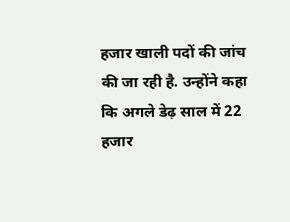हजार खाली पदों की जांच की जा रही है. उन्होंने कहा कि अगले डेढ़ साल में 22 हजार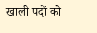खाली पदों को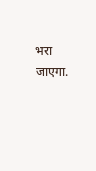भरा जाएगा.